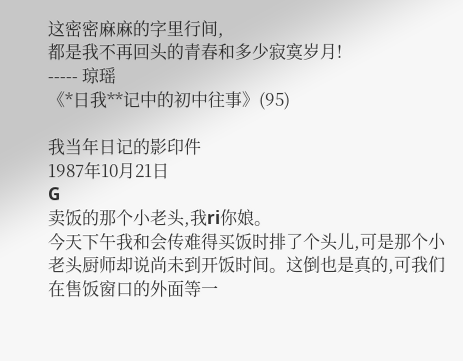这密密麻麻的字里行间,
都是我不再回头的青春和多少寂寞岁月!
----- 琼瑶
《*日我**记中的初中往事》(95)

我当年日记的影印件
1987年10月21日
G
卖饭的那个小老头,我ri你娘。
今天下午我和会传难得买饭时排了个头儿,可是那个小老头厨师却说尚未到开饭时间。这倒也是真的,可我们在售饭窗口的外面等一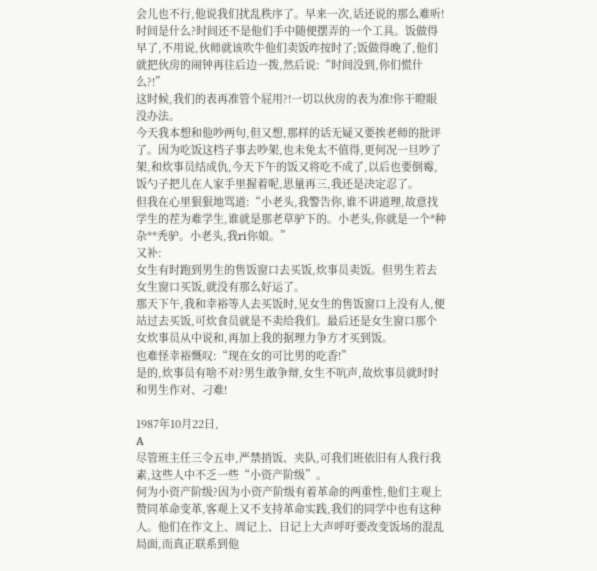会儿也不行,他说我们扰乱秩序了。早来一次,话还说的那么难听!
时间是什么?时间还不是他们手中随便摆弄的一个工具。饭做得早了,不用说,伙师就该吹牛他们卖饭咋按时了;饭做得晚了,他们就把伙房的闹钟再往后边一拨,然后说:“时间没到,你们慌什么?!”
这时候,我们的表再准管个屁用?!一切以伙房的表为准!你干瞪眼没办法。
今天我本想和他吵两句,但又想,那样的话无疑又要挨老师的批评了。因为吃饭这档子事去吵架,也未免太不值得,更何况一旦吵了架,和炊事员结成仇,今天下午的饭又将吃不成了,以后也要倒霉,饭勺子把儿在人家手里握着呢,思量再三,我还是决定忍了。
但我在心里狠狠地骂道:“小老头,我警告你,谁不讲道理,故意找学生的茬为难学生,谁就是那老草驴下的。小老头,你就是一个*种杂**秃驴。小老头,我ri你娘。”
又补:
女生有时跑到男生的售饭窗口去买饭,炊事员卖饭。但男生若去女生窗口买饭,就没有那么好运了。
那天下午,我和幸裕等人去买饭时,见女生的售饭窗口上没有人,便站过去买饭,可炊食员就是不卖给我们。最后还是女生窗口那个女炊事员从中说和,再加上我的据理力争方才买到饭。
也难怪幸裕慨叹:“现在女的可比男的吃香!”
是的,炊事员有啥不对?男生敢争辩,女生不吭声,故炊事员就时时和男生作对、刁难!

1987年10月22日,
A
尽管班主任三令五申,严禁捎饭、夹队,可我们班依旧有人我行我素,这些人中不乏一些“小资产阶级”。
何为小资产阶级?因为小资产阶级有着革命的两重性,他们主观上赞同革命变革,客观上又不支持革命实践,我们的同学中也有这种人。他们在作文上、周记上、日记上大声呼吁要改变饭场的混乱局面,而真正联系到他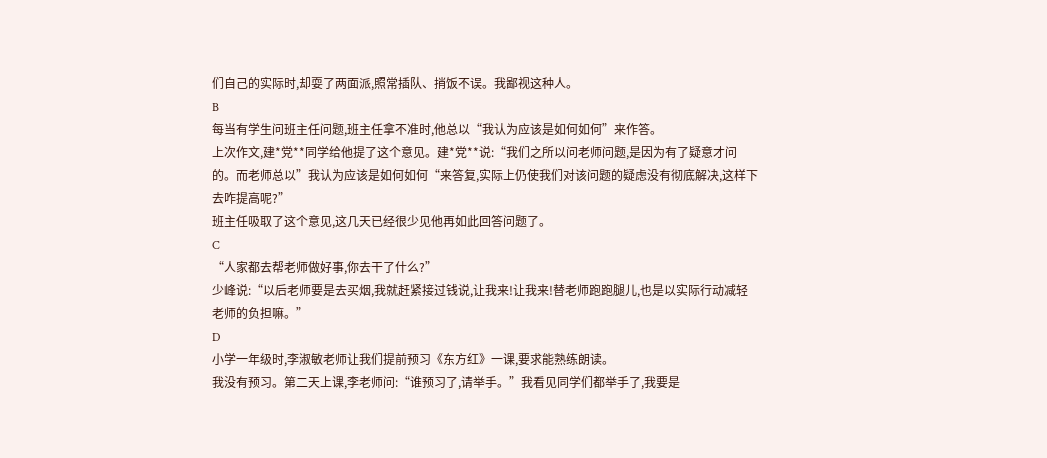们自己的实际时,却耍了两面派,照常插队、捎饭不误。我鄙视这种人。
B
每当有学生问班主任问题,班主任拿不准时,他总以“我认为应该是如何如何”来作答。
上次作文,建*党**同学给他提了这个意见。建*党**说:“我们之所以问老师问题,是因为有了疑意才问的。而老师总以”我认为应该是如何如何“来答复,实际上仍使我们对该问题的疑虑没有彻底解决,这样下去咋提高呢?”
班主任吸取了这个意见,这几天已经很少见他再如此回答问题了。
C
“人家都去帮老师做好事,你去干了什么?”
少峰说:“以后老师要是去买烟,我就赶紧接过钱说,让我来!让我来!替老师跑跑腿儿,也是以实际行动减轻老师的负担嘛。”
D
小学一年级时,李淑敏老师让我们提前预习《东方红》一课,要求能熟练朗读。
我没有预习。第二天上课,李老师问:“谁预习了,请举手。”我看见同学们都举手了,我要是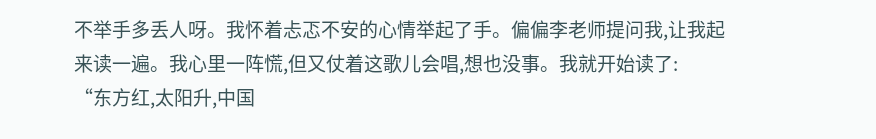不举手多丢人呀。我怀着忐忑不安的心情举起了手。偏偏李老师提问我,让我起来读一遍。我心里一阵慌,但又仗着这歌儿会唱,想也没事。我就开始读了:
“东方红,太阳升,中国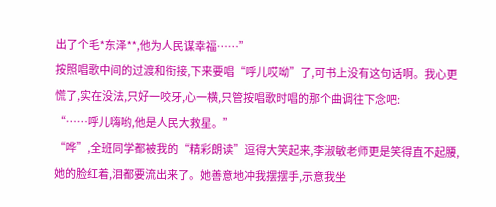出了个毛*东泽**,他为人民谋幸福……”
按照唱歌中间的过渡和衔接,下来要唱“呼儿哎呦”了,可书上没有这句话啊。我心更慌了,实在没法,只好一咬牙,心一横,只管按唱歌时唱的那个曲调往下念吧:
“……呼儿嗨哟,他是人民大救星。”
“哗”,全班同学都被我的“精彩朗读”逗得大笑起来,李淑敏老师更是笑得直不起腰,她的脸红着,泪都要流出来了。她善意地冲我摆摆手,示意我坐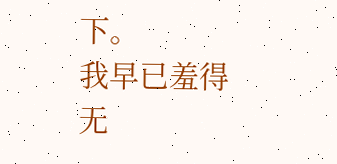下。
我早已羞得无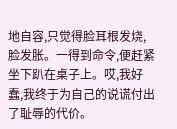地自容,只觉得脸耳根发烧,脸发胀。一得到命令,便赶紧坐下趴在桌子上。哎,我好蠢,我终于为自己的说谎付出了耻辱的代价。